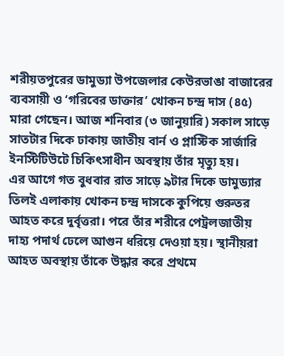শরীয়তপুরের ডামুড্যা উপজেলার কেউরভাঙা বাজারের ব্যবসায়ী ও ‘গরিবের ডাক্তার’ খোকন চন্দ্র দাস (৪৫) মারা গেছেন। আজ শনিবার (৩ জানুয়ারি) সকাল সাড়ে সাতটার দিকে ঢাকায় জাতীয় বার্ন ও প্লাস্টিক সার্জারি ইনস্টিটিউটে চিকিৎসাধীন অবস্থায় তাঁর মৃত্যু হয়।
এর আগে গত বুধবার রাত সাড়ে ৯টার দিকে ডামুড্যার তিলই এলাকায় খোকন চন্দ্র দাসকে কুপিয়ে গুরুতর আহত করে দুর্বৃত্তরা। পরে তাঁর শরীরে পেট্রলজাতীয় দাহ্য পদার্থ ঢেলে আগুন ধরিয়ে দেওয়া হয়। স্থানীয়রা আহত অবস্থায় তাঁকে উদ্ধার করে প্রথমে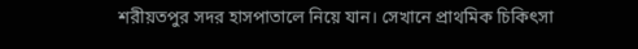শরীয়তপুর সদর হাসপাতালে নিয়ে যান। সেখানে প্রাথমিক চিকিৎসা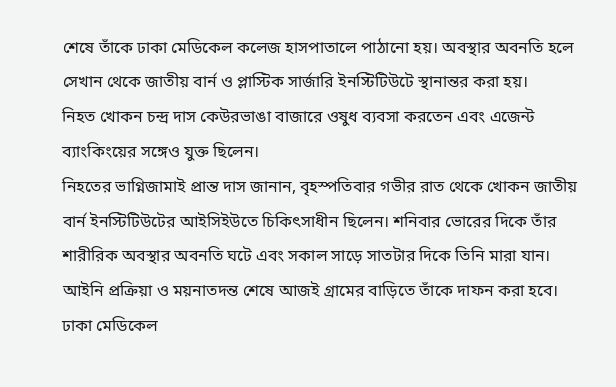শেষে তাঁকে ঢাকা মেডিকেল কলেজ হাসপাতালে পাঠানো হয়। অবস্থার অবনতি হলে সেখান থেকে জাতীয় বার্ন ও প্লাস্টিক সার্জারি ইনস্টিটিউটে স্থানান্তর করা হয়।
নিহত খোকন চন্দ্র দাস কেউরভাঙা বাজারে ওষুধ ব্যবসা করতেন এবং এজেন্ট ব্যাংকিংয়ের সঙ্গেও যুক্ত ছিলেন।
নিহতের ভাগ্নিজামাই প্রান্ত দাস জানান, বৃহস্পতিবার গভীর রাত থেকে খোকন জাতীয় বার্ন ইনস্টিটিউটের আইসিইউতে চিকিৎসাধীন ছিলেন। শনিবার ভোরের দিকে তাঁর শারীরিক অবস্থার অবনতি ঘটে এবং সকাল সাড়ে সাতটার দিকে তিনি মারা যান। আইনি প্রক্রিয়া ও ময়নাতদন্ত শেষে আজই গ্রামের বাড়িতে তাঁকে দাফন করা হবে।
ঢাকা মেডিকেল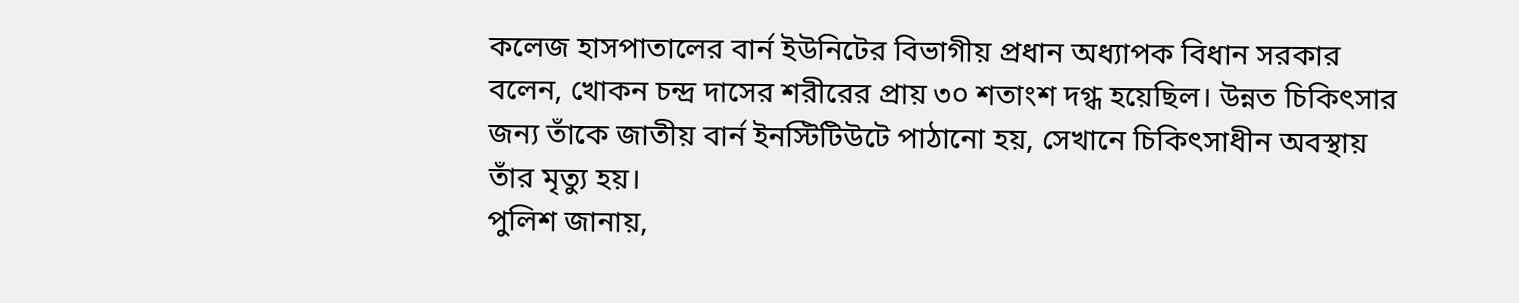কলেজ হাসপাতালের বার্ন ইউনিটের বিভাগীয় প্রধান অধ্যাপক বিধান সরকার বলেন, খোকন চন্দ্র দাসের শরীরের প্রায় ৩০ শতাংশ দগ্ধ হয়েছিল। উন্নত চিকিৎসার জন্য তাঁকে জাতীয় বার্ন ইনস্টিটিউটে পাঠানো হয়, সেখানে চিকিৎসাধীন অবস্থায় তাঁর মৃত্যু হয়।
পুলিশ জানায়,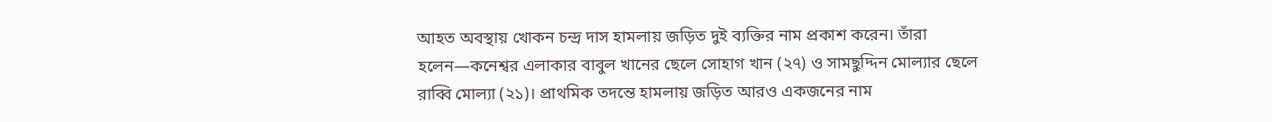আহত অবস্থায় খোকন চন্দ্র দাস হামলায় জড়িত দুই ব্যক্তির নাম প্রকাশ করেন। তাঁরা হলেন—কনেশ্বর এলাকার বাবুল খানের ছেলে সোহাগ খান (২৭) ও সামছুদ্দিন মোল্যার ছেলে রাব্বি মোল্যা (২১)। প্রাথমিক তদন্তে হামলায় জড়িত আরও একজনের নাম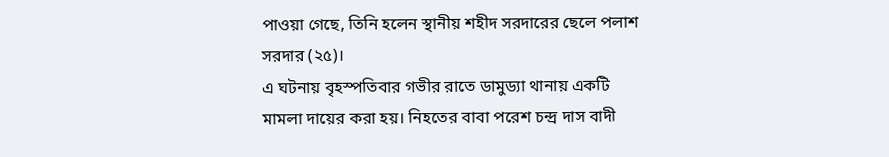পাওয়া গেছে, তিনি হলেন স্থানীয় শহীদ সরদারের ছেলে পলাশ সরদার (২৫)।
এ ঘটনায় বৃহস্পতিবার গভীর রাতে ডামুড্যা থানায় একটি মামলা দায়ের করা হয়। নিহতের বাবা পরেশ চন্দ্র দাস বাদী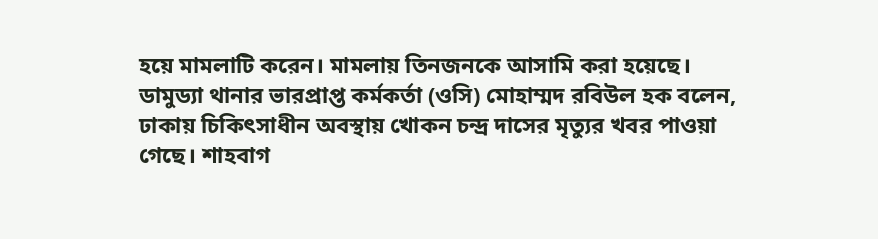হয়ে মামলাটি করেন। মামলায় তিনজনকে আসামি করা হয়েছে।
ডামুড্যা থানার ভারপ্রাপ্ত কর্মকর্তা (ওসি) মোহাম্মদ রবিউল হক বলেন, ঢাকায় চিকিৎসাধীন অবস্থায় খোকন চন্দ্র দাসের মৃত্যুর খবর পাওয়া গেছে। শাহবাগ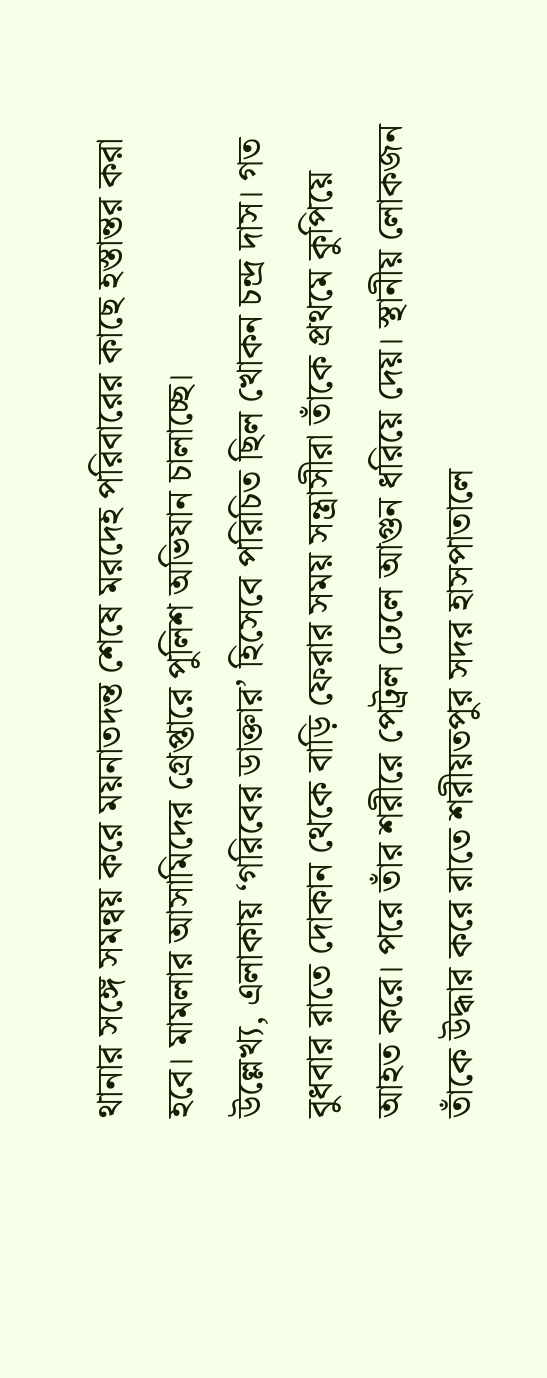থানার সঙ্গে সমন্বয় করে ময়নাতদন্ত শেষে মরদেহ পরিবারের কাছে হস্তান্তর করা হবে। মামলার আসামিদের গ্রেপ্তারে পুলিশ অভিযান চালাচ্ছে।
উল্লেখ্য, এলাকায় ‘গরিবের ডাক্তার’ হিসেবে পরিচিত ছিল খোকন চন্দ্র দাস। গত বুধবার রাতে দোকান থেকে বাড়ি ফেরার সময় সন্ত্রাসীরা তাঁকে প্রথমে কুপিয়ে আহত করে। পরে তাঁর শরীরে পেট্রল ঢেলে আগুন ধরিয়ে দেয়। স্থানীয় লোকজন তাঁকে উদ্ধার করে রাতে শরীয়তপুর সদর হাসপাতালে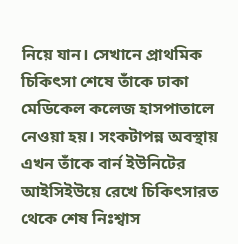নিয়ে যান। সেখানে প্রাথমিক চিকিৎসা শেষে তাঁকে ঢাকা মেডিকেল কলেজ হাসপাতালে নেওয়া হয়। সংকটাপন্ন অবস্থায় এখন তাঁকে বার্ন ইউনিটের আইসিইউয়ে রেখে চিকিৎসারত থেকে শেষ নিঃশ্বাস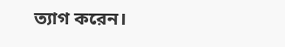ত্যাগ করেন।